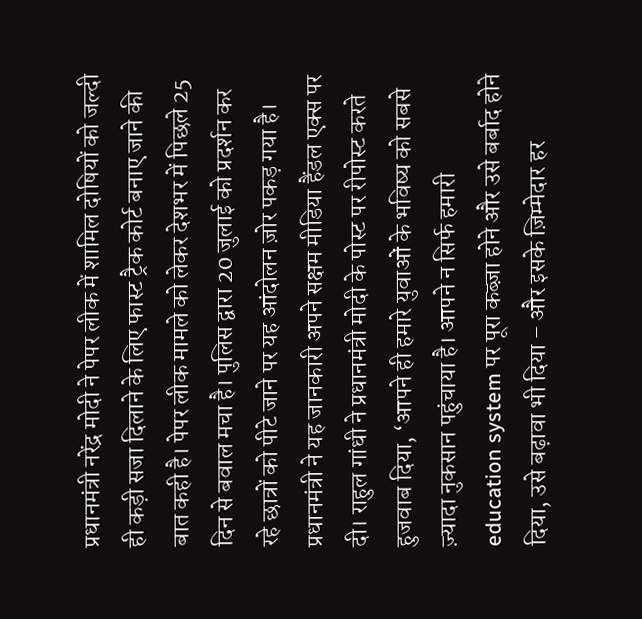प्रधानमंत्री नरेंद्र मोदी ने पेपर लीक में शामिल दोषियों को जल्दी ही कड़ी सजा दिलाने के लिए फास्ट ट्रैक कोर्ट बनाए जाने की बात कही है। पेपर लीक मामले को लेकर देशभर में पिछले 25 दिन से बवाल मचा है। पुलिस द्वारा 20 जुलाई को प्रदर्शन कर रहे छात्रों को पीटे जाने पर यह आंदोलन ज़ोर पकड़ गया है।
प्रधानमंत्री ने यह जानकारी अपने सक्षम मीडिया हैंडल एक्स पर दी। राहुल गांधी ने प्रधानमंत्री मोदी के पोस्ट पर रीपोस्ट करते हुजवाब दिया, ‘आपने ही हमारे युवाओं के भविष्य को सबसे ज़्यादा नुकसान पहुंचाया है। आपने न सिर्फ हमारी education system पर पूरा कब्ज़ा होने और उसे बर्बाद होने दिया, उसे बढ़ावा भी दिया – और इसके ज़िम्मेदार हर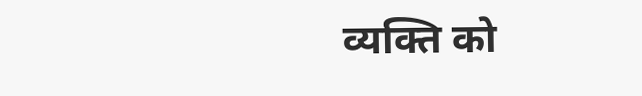व्यक्ति को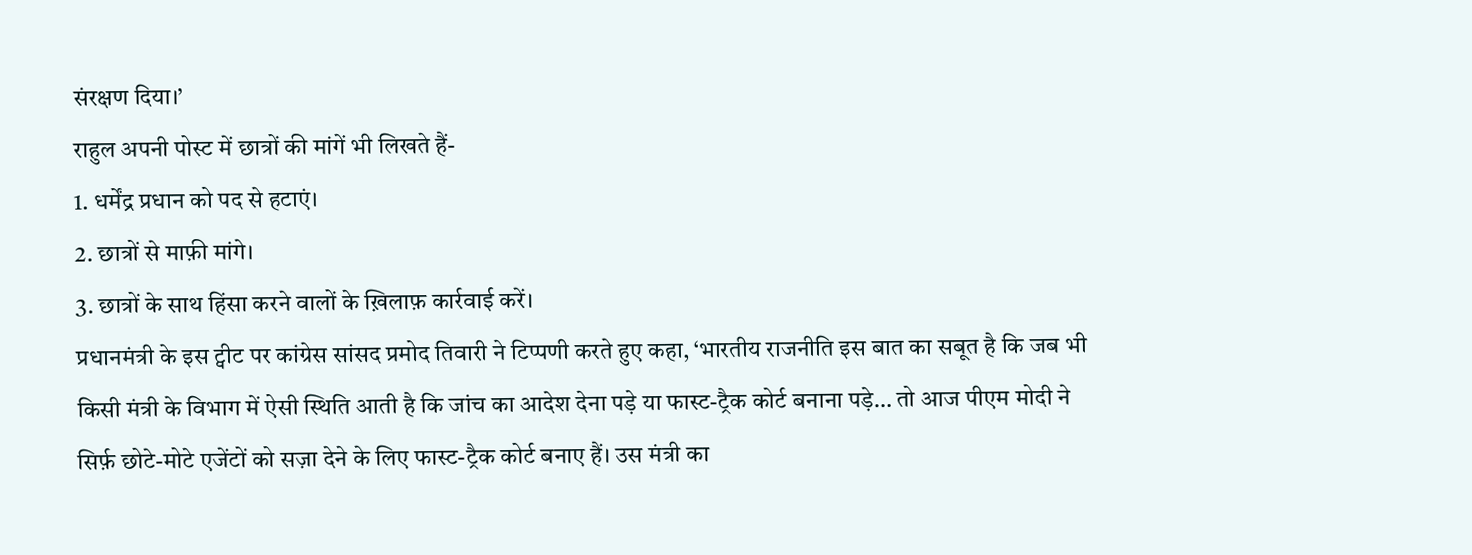संरक्षण दिया।’
राहुल अपनी पोस्ट में छात्रों की मांगें भी लिखते हैं-
1. धर्मेंद्र प्रधान को पद से हटाएं।
2. छात्रों से माफ़ी मांगे।
3. छात्रों के साथ हिंसा करने वालों के ख़िलाफ़ कार्रवाई करें।
प्रधानमंत्री के इस ट्वीट पर कांग्रेस सांसद प्रमोद तिवारी ने टिप्पणी करते हुए कहा, ‘भारतीय राजनीति इस बात का सबूत है कि जब भी किसी मंत्री के विभाग में ऐसी स्थिति आती है कि जांच का आदेश देना पड़े या फास्ट-ट्रैक कोर्ट बनाना पड़े… तो आज पीएम मोदी ने सिर्फ़ छोटे-मोटे एजेंटों को सज़ा देने के लिए फास्ट-ट्रैक कोर्ट बनाए हैं। उस मंत्री का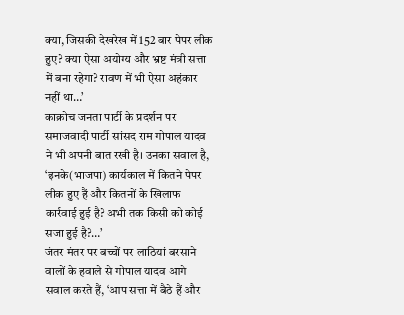क्या, जिसकी देखरेख में 152 बार पेपर लीक हुए? क्या ऐसा अयोग्य और भ्रष्ट मंत्री सत्ता में बना रहेगा? रावण में भी ऐसा अहंकार नहीं था…’
काक्रोच जनता पार्टी के प्रदर्शन पर समाजवादी पार्टी सांसद राम गोपाल यादव ने भी अपनी बात रखी है। उनका सवाल है, ‘इनके(भाजपा) कार्यकाल में कितने पेपर लीक हुए हैं और कितनों के खिलाफ कार्रवाई हुई है? अभी तक किसी को कोई सजा हुई है?…’
जंतर मंतर पर बच्चों पर लाठियां बरसाने वालों के हवाले से गोपाल यादव आगे सवाल करते हैं, ‘आप सत्ता में बैठे हैं और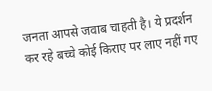जनता आपसे जवाब चाहती है। ये प्रदर्शन कर रहे बच्चे कोई किराए पर लाए नहीं गए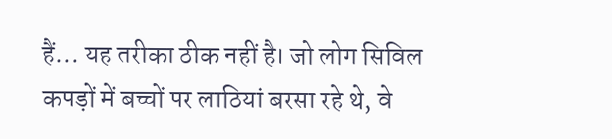हैं… यह तरीका ठीक नहीं है। जो लोग सिविल कपड़ों में बच्चों पर लाठियां बरसा रहे थे, वे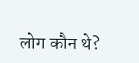लोग कौन थे?